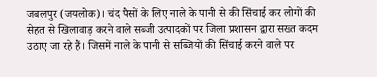जबलपुर (जयलोक)। चंद पैसों के लिए नाले के पानी से की सिंचाई कर लोगों की सेहत से खिलावाड़ करने वाले सब्जी उत्पादकों पर जिला प्रशासन द्वारा सख्त कदम उठाए जा रहे हैं। जिसमें नाले के पानी से सब्जियों की सिंचाई करने वाले पर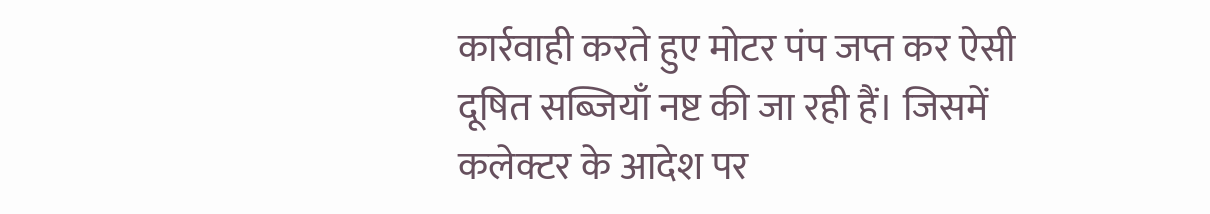कार्रवाही करते हुए मोटर पंप जप्त कर ऐसी दूषित सब्जियाँ नष्ट की जा रही हैं। जिसमें कलेक्टर के आदेश पर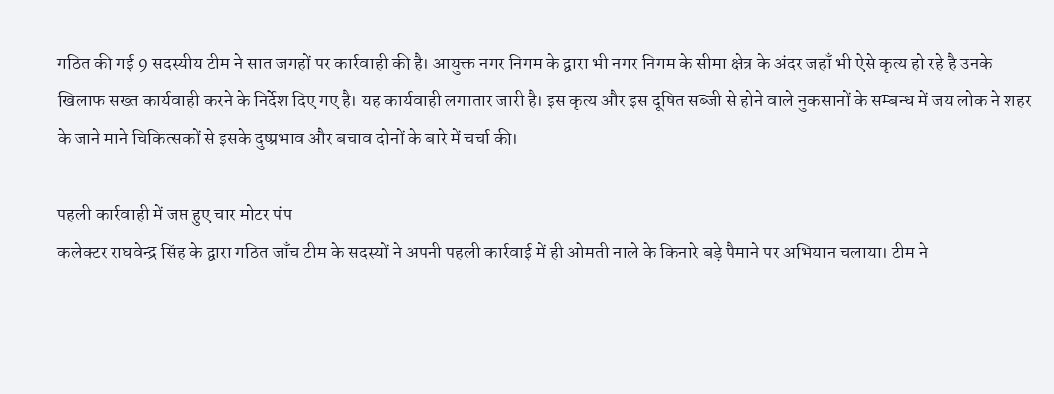गठित की गई 9 सदस्यीय टीम ने सात जगहों पर कार्रवाही की है। आयुक्त नगर निगम के द्वारा भी नगर निगम के सीमा क्षेत्र के अंदर जहाँ भी ऐसे कृत्य हो रहे है उनके खिलाफ सख्त कार्यवाही करने के निर्देश दिए गए है। यह कार्यवाही लगातार जारी है। इस कृत्य और इस दूषित सब्जी से होने वाले नुकसानों के सम्बन्ध में जय लोक ने शहर के जाने माने चिकित्सकों से इसके दुष्प्रभाव और बचाव दोनों के बारे में चर्चा की।

पहली कार्रवाही में जप्त हुए चार मोटर पंप
कलेक्टर राघवेन्द्र सिंह के द्वारा गठित जाँच टीम के सदस्यों ने अपनी पहली कार्रवाई में ही ओमती नाले के किनारे बड़े पैमाने पर अभियान चलाया। टीम ने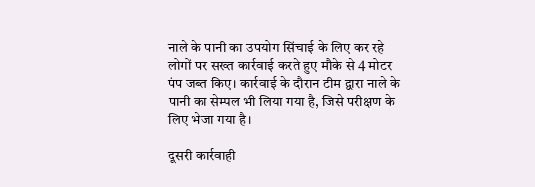नाले के पानी का उपयोग सिंचाई के लिए कर रहे लोगों पर सख्त कार्रवाई करते हुए मौके से 4 मोटर पंप जब्त किए। कार्रवाई के दौरान टीम द्वारा नाले के पानी का सेम्पल भी लिया गया है, जिसे परीक्षण के लिए भेजा गया है।

दूसरी कार्रवाही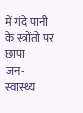में गंदे पानी के स्त्रोंतो पर छापा
जन-स्वास्थ्य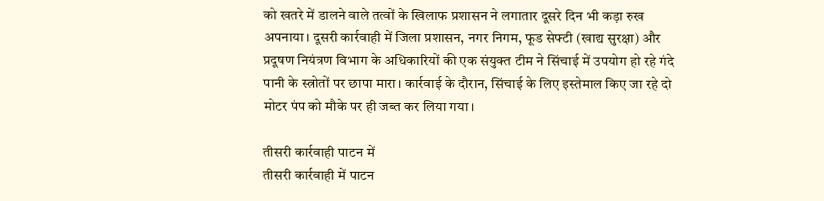को खतरे में डालने वाले तत्वों के खिलाफ प्रशासन ने लगातार दूसरे दिन भी कड़ा रुख अपनाया। दूसरी कार्रवाही में जिला प्रशासन, नगर निगम, फूड सेफ्टी (खाद्य सुरक्षा) और प्रदूषण नियंत्रण विभाग के अधिकारियों की एक संयुक्त टीम ने सिंचाई में उपयोग हो रहे गंदे पानी के स्त्रोतों पर छापा मारा। कार्रवाई के दौरान, सिंचाई के लिए इस्तेमाल किए जा रहे दो मोटर पंप को मौके पर ही जब्त कर लिया गया।

तीसरी कार्रवाही पाटन में
तीसरी कार्रवाही में पाटन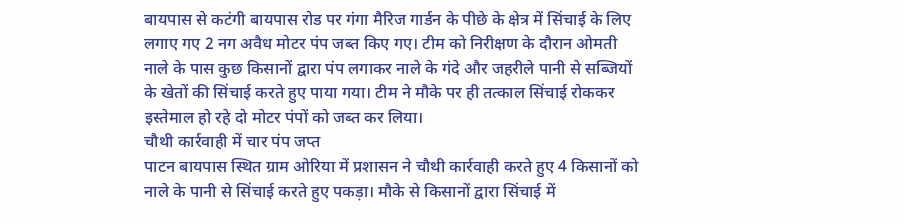बायपास से कटंगी बायपास रोड पर गंगा मैरिज गार्डन के पीछे के क्षेत्र में सिंचाई के लिए लगाए गए 2 नग अवैध मोटर पंप जब्त किए गए। टीम को निरीक्षण के दौरान ओमती नाले के पास कुछ किसानों द्वारा पंप लगाकर नाले के गंदे और जहरीले पानी से सब्जियों के खेतों की सिंचाई करते हुए पाया गया। टीम ने मौके पर ही तत्काल सिंचाई रोककर इस्तेमाल हो रहे दो मोटर पंपों को जब्त कर लिया।
चौथी कार्रवाही में चार पंप जप्त
पाटन बायपास स्थित ग्राम ओरिया में प्रशासन ने चौथी कार्रवाही करते हुए 4 किसानों को नाले के पानी से सिंचाई करते हुए पकड़ा। मौके से किसानों द्वारा सिंचाई में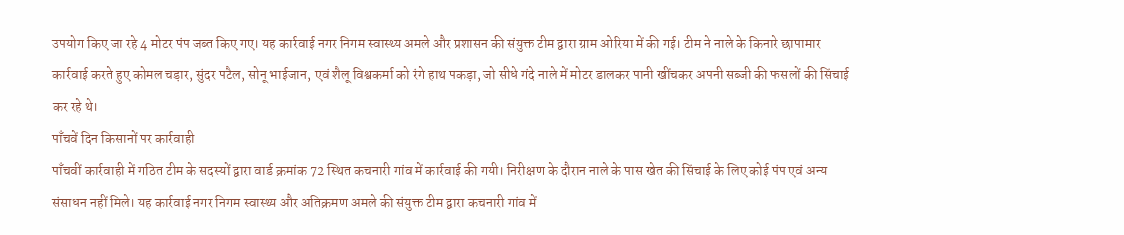उपयोग किए जा रहे 4 मोटर पंप जब्त किए गए। यह कार्रवाई नगर निगम स्वास्थ्य अमले और प्रशासन की संयुक्त टीम द्वारा ग्राम ओरिया में की गई। टीम ने नाले के किनारे छापामार कार्रवाई करते हुए कोमल चड़ार, सुंदर पटैल, सोनू भाईजान, एवं शैलू विश्वकर्मा को रंगे हाथ पकड़ा, जो सीधे गंदे नाले में मोटर डालकर पानी खींचकर अपनी सब्जी की फसलों की सिंचाई कर रहे थे।
पाँचवें दिन किसानों पर कार्रवाही
पाँचवीं कार्रवाही में गठित टीम के सदस्यों द्वारा वार्ड क्रमांक 72 स्थित कचनारी गांव में कार्रवाई की गयी। निरीक्षण के दौरान नाले के पास खेत की सिंचाई के लिए कोई पंप एवं अन्य संसाधन नहीं मिले। यह कार्रवाई नगर निगम स्वास्थ्य और अतिक्रमण अमले की संयुक्त टीम द्वारा कचनारी गांव में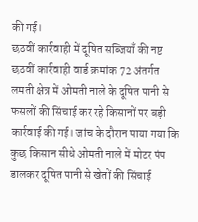की गई।
छठवीं कार्रवाही में दूषित सब्जियाँ की नष्ट
छठवीं कार्रवाही वार्ड क्रमांक 72 अंतर्गत लमती क्षेत्र में ओमती नाले के दूषित पानी से फसलों की सिंचाई कर रहे किसानों पर बड़ी कार्रवाई की गई। जांच के दौरान पाया गया कि कुछ किसान सीधे ओमती नाले में मोटर पंप डालकर दूषित पानी से खेतों की सिंचाई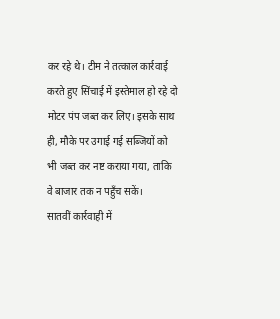कर रहे थे। टीम ने तत्काल कार्रवाई करते हुए सिंचाई में इस्तेमाल हो रहे दो मोटर पंप जब्त कर लिए। इसके साथ ही, मौके पर उगाई गई सब्जियों को भी जब्त कर नष्ट कराया गया, ताकि वे बाजार तक न पहुँच सकें।
सातवीं कार्रवाही में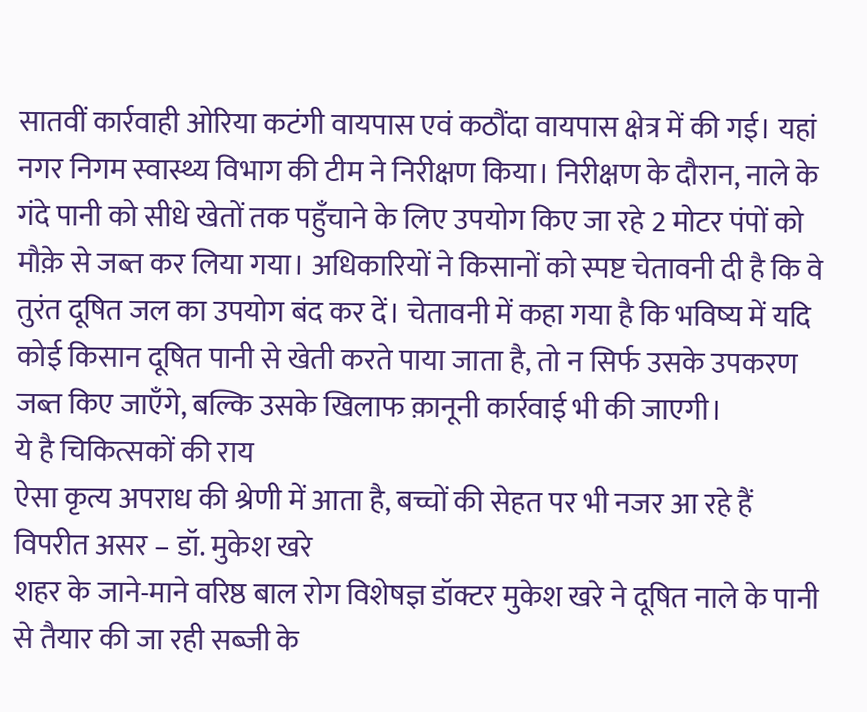सातवीं कार्रवाही ओरिया कटंगी वायपास एवं कठौंदा वायपास क्षेत्र में की गई। यहां नगर निगम स्वास्थ्य विभाग की टीम ने निरीक्षण किया। निरीक्षण के दौरान, नाले के गंदे पानी को सीधे खेतों तक पहुँचाने के लिए उपयोग किए जा रहे 2 मोटर पंपों को मौक़े से जब्त कर लिया गया। अधिकारियों ने किसानों को स्पष्ट चेतावनी दी है कि वे तुरंत दूषित जल का उपयोग बंद कर दें। चेतावनी में कहा गया है कि भविष्य में यदि कोई किसान दूषित पानी से खेती करते पाया जाता है, तो न सिर्फ उसके उपकरण जब्त किए जाएँगे, बल्कि उसके खिलाफ क़ानूनी कार्रवाई भी की जाएगी।
ये है चिकित्सकों की राय
ऐसा कृत्य अपराध की श्रेणी में आता है, बच्चों की सेहत पर भी नजर आ रहे हैं विपरीत असर – डॉ. मुकेश खरे
शहर के जाने-माने वरिष्ठ बाल रोग विशेषज्ञ डॉक्टर मुकेश खरे ने दूषित नाले के पानी से तैयार की जा रही सब्जी के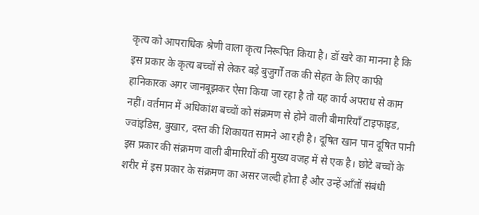कृत्य को आपराधिक श्रेणी वाला कृत्य निरूपित किया है। डॉ खरे का मानना है कि इस प्रकार के कृत्य बच्चों से लेकर बड़े बुजुर्गों तक की सेहत के लिए काफी हानिकारक अगर जानबूझकर ऐसा किया जा रहा है तो यह कार्य अपराध से काम नहीं। वर्तमान में अधिकांश बच्चों को संक्रमण से होने वाली बीमारियाँ टाइफाइड, ज्वांइडिस, बुखार, दस्त की शिकायत सामने आ रही है। दूषित खान पान दूषित पानी इस प्रकार की संक्रमण वाली बीमारियों की मुख्य वजह में से एक है। छोटे बच्चों के शरीर में इस प्रकार के संक्रमण का असर जल्दी होता है और उन्हें आँतों संबंधी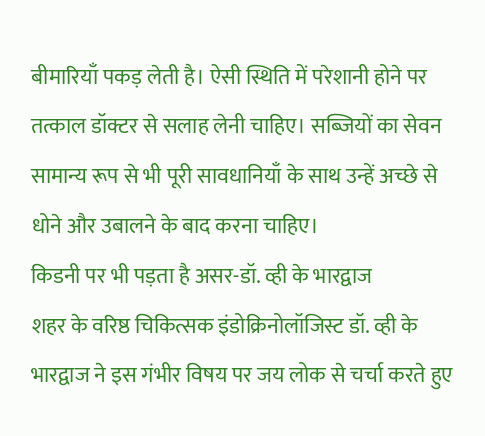बीमारियाँ पकड़ लेती है। ऐसी स्थिति में परेशानी होने पर तत्काल डॉक्टर से सलाह लेनी चाहिए। सब्जियों का सेवन सामान्य रूप से भी पूरी सावधानियाँ के साथ उन्हें अच्छे से धोने और उबालने के बाद करना चाहिए।
किडनी पर भी पड़ता है असर-डॉ. व्ही के भारद्वाज
शहर के वरिष्ठ चिकित्सक इंडोक्रिनोलॉजिस्ट डॉ. व्ही के भारद्वाज ने इस गंभीर विषय पर जय लोक से चर्चा करते हुए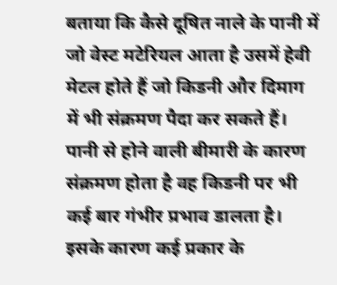बताया कि कैसे दूषित नाले के पानी में जो वेस्ट मटेरियल आता है उसमें हेवी मेटल होते हैं जो किडनी और दिमाग में भी संक्रमण पैदा कर सकते हैं। पानी से होने वाली बीमारी के कारण संक्रमण होता है वह किडनी पर भी कई बार गंभीर प्रभाव डालता है। इसके कारण कई प्रकार के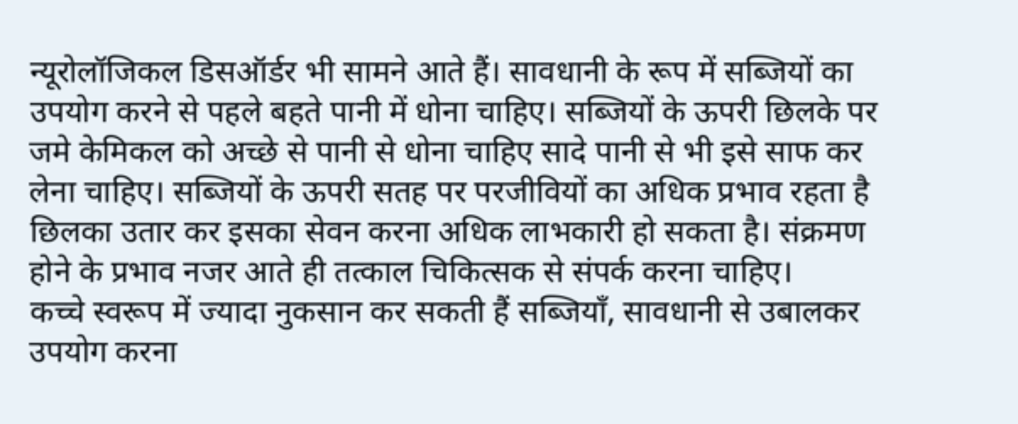न्यूरोलॉजिकल डिसऑर्डर भी सामने आते हैं। सावधानी के रूप में सब्जियों का उपयोग करने से पहले बहते पानी में धोना चाहिए। सब्जियों के ऊपरी छिलके पर जमे केमिकल को अच्छे से पानी से धोना चाहिए सादे पानी से भी इसे साफ कर लेना चाहिए। सब्जियों के ऊपरी सतह पर परजीवियों का अधिक प्रभाव रहता है छिलका उतार कर इसका सेवन करना अधिक लाभकारी हो सकता है। संक्रमण होने के प्रभाव नजर आते ही तत्काल चिकित्सक से संपर्क करना चाहिए।
कच्चे स्वरूप में ज्यादा नुकसान कर सकती हैं सब्जियाँ, सावधानी से उबालकर उपयोग करना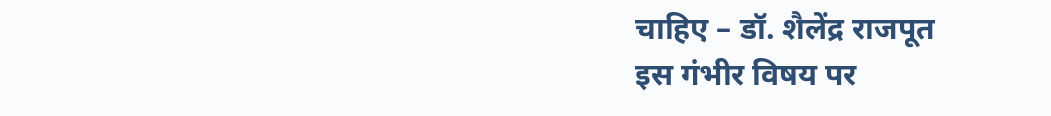चाहिए – डॉ. शैलेंद्र राजपूत
इस गंभीर विषय पर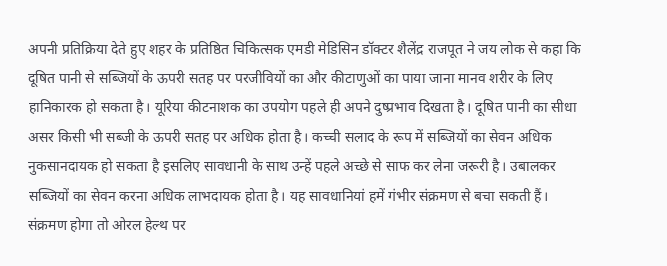अपनी प्रतिक्रिया देते हुए शहर के प्रतिष्ठित चिकित्सक एमडी मेडिसिन डॉक्टर शैलेंद्र राजपूत ने जय लोक से कहा कि दूषित पानी से सब्जियों के ऊपरी सतह पर परजीवियों का और कीटाणुओं का पाया जाना मानव शरीर के लिए हानिकारक हो सकता है। यूरिया कीटनाशक का उपयोग पहले ही अपने दुष्प्रभाव दिखता है। दूषित पानी का सीधा असर किसी भी सब्जी के ऊपरी सतह पर अधिक होता है। कच्ची सलाद के रूप में सब्जियों का सेवन अधिक नुकसानदायक हो सकता है इसलिए सावधानी के साथ उन्हें पहले अच्छे से साफ कर लेना जरूरी है। उबालकर सब्जियों का सेवन करना अधिक लाभदायक होता है। यह सावधानियां हमें गंभीर संक्रमण से बचा सकती हैं।
संक्रमण होगा तो ओरल हेल्थ पर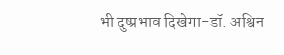भी दुष्प्रभाव दिखेगा-डॉ. अश्विन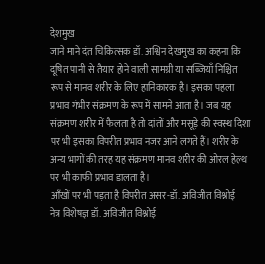देशमुख
जाने माने दंत चिकित्सक डॉ. अश्विन देखमुख का कहना कि दूषित पानी से तैयार होने वाली सामग्री या सब्जियाँ निश्चित रूप से मानव शरीर के लिए हानिकारक है। इसका पहला प्रभाव गंभीर संक्रमण के रूप में सामने आता है। जब यह संक्रमण शरीर में फैलता है तो दांतों और मसूड़े की स्वस्थ दिशा पर भी इसका विपरीत प्रभाव नजर आने लगते हैं। शरीर के अन्य भागों की तरह यह संक्रमण मानव शरीर की ओरल हेल्थ पर भी काफी प्रभाव डालता है।
आँखों पर भी पड़ता है विपरीत असर-डॉ. अविजीत विश्नोई
नेत्र विशेषज्ञ डॉ. अविजीत विश्नोई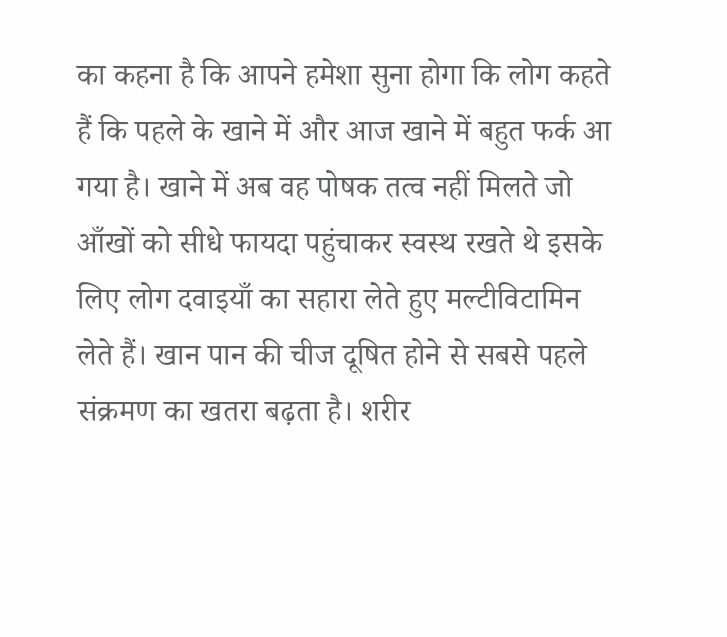का कहना है कि आपने हमेशा सुना होगा कि लोग कहते हैं कि पहले के खाने में और आज खाने में बहुत फर्क आ गया है। खाने में अब वह पोषक तत्व नहीं मिलते जो आँखों को सीधे फायदा पहुंचाकर स्वस्थ रखते थे इसके लिए लोग दवाइयाँ का सहारा लेते हुए मल्टीविटामिन लेते हैं। खान पान की चीज दूषित होने से सबसे पहले संक्रमण का खतरा बढ़ता है। शरीर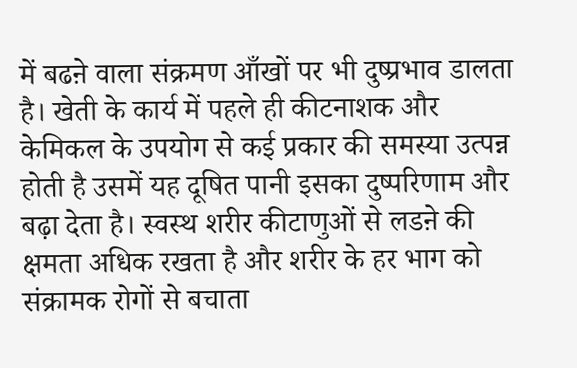में बढऩे वाला संक्रमण आँखों पर भी दुष्प्रभाव डालता है। खेती के कार्य में पहले ही कीटनाशक और केमिकल के उपयोग से कई प्रकार की समस्या उत्पन्न होती है उसमें यह दूषित पानी इसका दुष्परिणाम और बढ़ा देता है। स्वस्थ शरीर कीटाणुओं से लडऩे की क्षमता अधिक रखता है और शरीर के हर भाग को संक्रामक रोगों से बचाता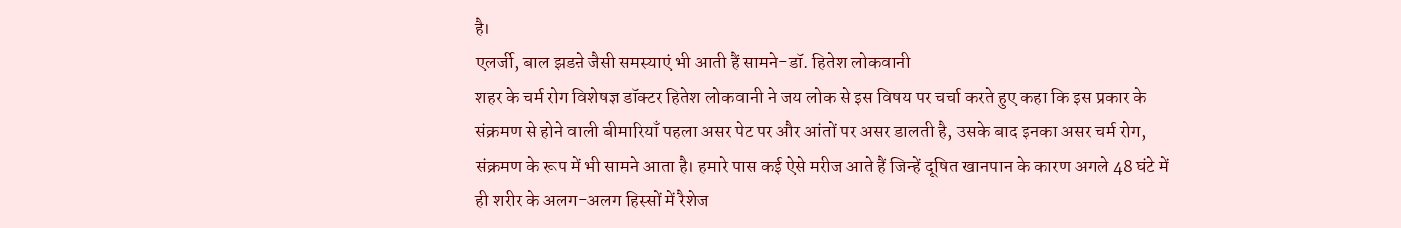है।
एलर्जी, बाल झडऩे जैसी समस्याएं भी आती हैं सामने-डॉ. हितेश लोकवानी
शहर के चर्म रोग विशेषज्ञ डॉक्टर हितेश लोकवानी ने जय लोक से इस विषय पर चर्चा करते हुए कहा कि इस प्रकार के संक्रमण से होने वाली बीमारियाँ पहला असर पेट पर और आंतों पर असर डालती है, उसके बाद इनका असर चर्म रोग, संक्रमण के रूप में भी सामने आता है। हमारे पास कई ऐसे मरीज आते हैं जिन्हें दूषित खानपान के कारण अगले 48 घंटे में ही शरीर के अलग-अलग हिस्सों में रैशेज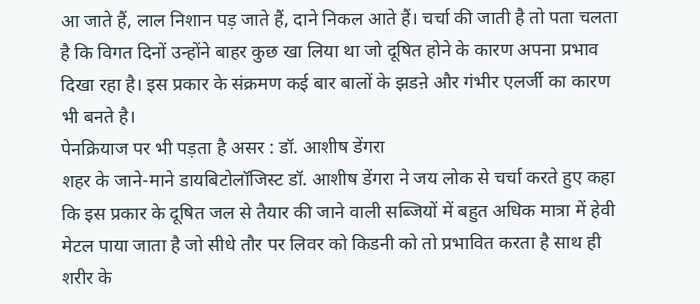आ जाते हैं, लाल निशान पड़ जाते हैं, दाने निकल आते हैं। चर्चा की जाती है तो पता चलता है कि विगत दिनों उन्होंने बाहर कुछ खा लिया था जो दूषित होने के कारण अपना प्रभाव दिखा रहा है। इस प्रकार के संक्रमण कई बार बालों के झडऩे और गंभीर एलर्जी का कारण भी बनते है।
पेनक्रियाज पर भी पड़ता है असर : डॉ. आशीष डेंगरा
शहर के जाने-माने डायबिटोलॉजिस्ट डॉ. आशीष डेंगरा ने जय लोक से चर्चा करते हुए कहा कि इस प्रकार के दूषित जल से तैयार की जाने वाली सब्जियों में बहुत अधिक मात्रा में हेवी मेटल पाया जाता है जो सीधे तौर पर लिवर को किडनी को तो प्रभावित करता है साथ ही शरीर के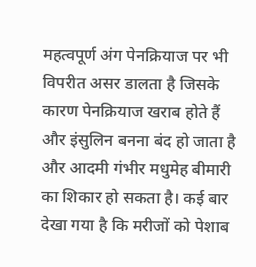महत्वपूर्ण अंग पेनक्रियाज पर भी विपरीत असर डालता है जिसके कारण पेनक्रियाज खराब होते हैं और इंसुलिन बनना बंद हो जाता है और आदमी गंभीर मधुमेह बीमारी का शिकार हो सकता है। कई बार देखा गया है कि मरीजों को पेशाब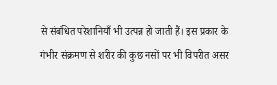से संबंधित परेशानियाँ भी उत्पन्न हो जाती हैं। इस प्रकार के गंभीर संक्रमण से शरीर की कुछ नसों पर भी विपरीत असर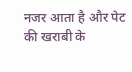नजर आता है और पेट की खराबी के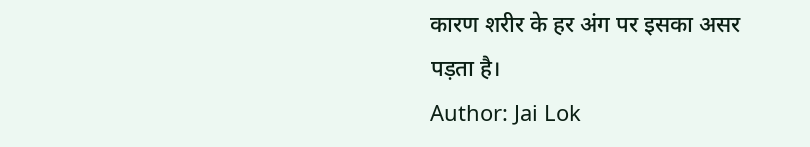कारण शरीर के हर अंग पर इसका असर पड़ता है।
Author: Jai Lok